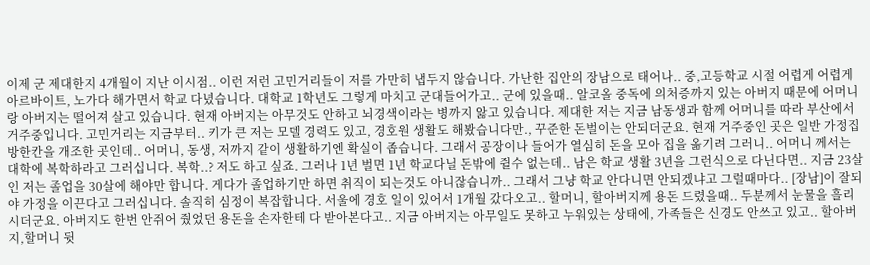이제 군 제대한지 4개월이 지난 이시점.. 이런 저런 고민거리들이 저를 가만히 냅두지 않습니다. 가난한 집안의 장남으로 태어나.. 중,고등학교 시절 어렵게 어렵게 아르바이트, 노가다 해가면서 학교 다녔습니다. 대학교 1학년도 그렇게 마치고 군대들어가고.. 군에 있을때.. 알코올 중독에 의처증까지 있는 아버지 때문에 어머니랑 아버지는 떨어져 살고 있습니다. 현재 아버지는 아무것도 안하고 뇌경색이라는 병까지 앓고 있습니다. 제대한 저는 지금 남동생과 함께 어머니를 따라 부산에서 거주중입니다. 고민거리는 지금부터.. 키가 큰 저는 모델 경력도 있고, 경호원 생활도 해봤습니다만., 꾸준한 돈벌이는 안되더군요. 현재 거주중인 곳은 일반 가정집 방한칸을 개조한 곳인데.. 어머니, 동생, 저까지 같이 생활하기엔 확실이 좁습니다. 그래서 공장이나 들어가 열심히 돈을 모아 집을 옮기려 그러니.. 어머니 께서는 대학에 복학하라고 그러십니다. 복학..? 저도 하고 싶죠. 그러나 1년 벌면 1년 학교다닐 돈밖에 쥘수 없는데.. 남은 학교 생활 3년을 그런식으로 다닌다면.. 지금 23살인 저는 졸업을 30살에 해야만 합니다. 게다가 졸업하기만 하면 취직이 되는것도 아니잖습니까.. 그래서 그냥 학교 안다니면 안되겠냐고 그럴때마다.. [장남]이 잘되야 가정을 이끈다고 그러십니다. 솔직히 심정이 복잡합니다. 서울에 경호 일이 있어서 1개월 갔다오고.. 할머니, 할아버지께 용돈 드렸을때.. 두분께서 눈물을 흘리시더군요. 아버지도 한번 안쥐어 줬었던 용돈을 손자한테 다 받아본다고.. 지금 아버지는 아무일도 못하고 누워있는 상태에, 가족들은 신경도 안쓰고 있고.. 할아버지,할머니 뒷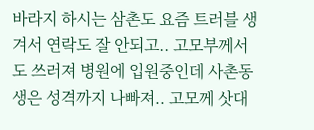바라지 하시는 삼촌도 요즘 트러블 생겨서 연락도 잘 안되고.. 고모부께서도 쓰러져 병원에 입원중인데 사촌동생은 성격까지 나빠져.. 고모께 삿대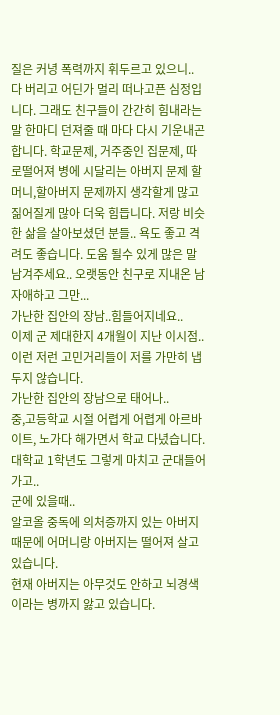질은 커녕 폭력까지 휘두르고 있으니.. 다 버리고 어딘가 멀리 떠나고픈 심정입니다. 그래도 친구들이 간간히 힘내라는 말 한마디 던져줄 때 마다 다시 기운내곤 합니다. 학교문제, 거주중인 집문제, 따로떨어져 병에 시달리는 아버지 문제 할머니,할아버지 문제까지 생각할게 많고 짊어질게 많아 더욱 힘듭니다. 저랑 비슷한 삶을 살아보셨던 분들.. 욕도 좋고 격려도 좋습니다. 도움 될수 있게 많은 말 남겨주세요.. 오랫동안 친구로 지내온 남자애하고 그만...
가난한 집안의 장남..힘들어지네요..
이제 군 제대한지 4개월이 지난 이시점..
이런 저런 고민거리들이 저를 가만히 냅두지 않습니다.
가난한 집안의 장남으로 태어나..
중,고등학교 시절 어렵게 어렵게 아르바이트, 노가다 해가면서 학교 다녔습니다.
대학교 1학년도 그렇게 마치고 군대들어가고..
군에 있을때..
알코올 중독에 의처증까지 있는 아버지 때문에 어머니랑 아버지는 떨어져 살고 있습니다.
현재 아버지는 아무것도 안하고 뇌경색이라는 병까지 앓고 있습니다.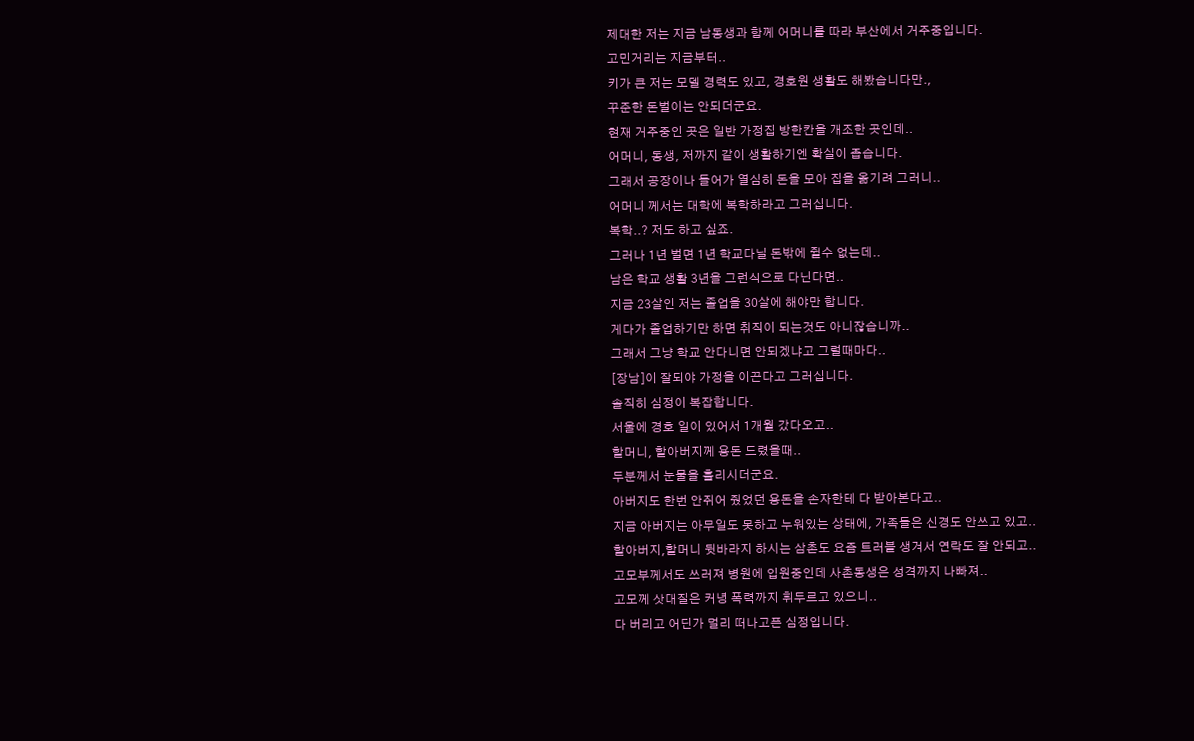제대한 저는 지금 남동생과 함께 어머니를 따라 부산에서 거주중입니다.
고민거리는 지금부터..
키가 큰 저는 모델 경력도 있고, 경호원 생활도 해봤습니다만.,
꾸준한 돈벌이는 안되더군요.
현재 거주중인 곳은 일반 가정집 방한칸을 개조한 곳인데..
어머니, 동생, 저까지 같이 생활하기엔 확실이 좁습니다.
그래서 공장이나 들어가 열심히 돈을 모아 집을 옮기려 그러니..
어머니 께서는 대학에 복학하라고 그러십니다.
복학..? 저도 하고 싶죠.
그러나 1년 벌면 1년 학교다닐 돈밖에 쥘수 없는데..
남은 학교 생활 3년을 그런식으로 다닌다면..
지금 23살인 저는 졸업을 30살에 해야만 합니다.
게다가 졸업하기만 하면 취직이 되는것도 아니잖습니까..
그래서 그냥 학교 안다니면 안되겠냐고 그럴때마다..
[장남]이 잘되야 가정을 이끈다고 그러십니다.
솔직히 심정이 복잡합니다.
서울에 경호 일이 있어서 1개월 갔다오고..
할머니, 할아버지께 용돈 드렸을때..
두분께서 눈물을 흘리시더군요.
아버지도 한번 안쥐어 줬었던 용돈을 손자한테 다 받아본다고..
지금 아버지는 아무일도 못하고 누워있는 상태에, 가족들은 신경도 안쓰고 있고..
할아버지,할머니 뒷바라지 하시는 삼촌도 요즘 트러블 생겨서 연락도 잘 안되고..
고모부께서도 쓰러져 병원에 입원중인데 사촌동생은 성격까지 나빠져..
고모께 삿대질은 커녕 폭력까지 휘두르고 있으니..
다 버리고 어딘가 멀리 떠나고픈 심정입니다.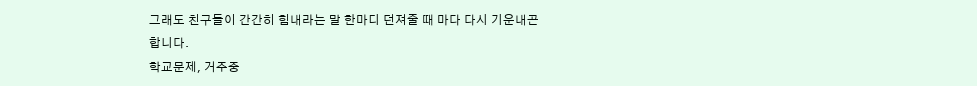그래도 친구들이 간간히 힘내라는 말 한마디 던져줄 때 마다 다시 기운내곤 합니다.
학교문제, 거주중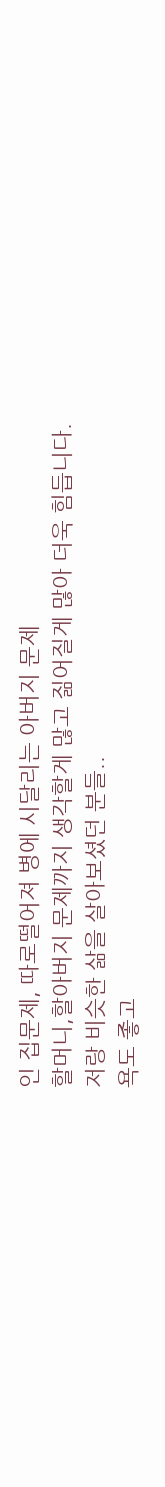인 집문제, 따로떨어져 병에 시달리는 아버지 문제
할머니,할아버지 문제까지 생각할게 많고 짊어질게 많아 더욱 힘듭니다.
저랑 비슷한 삶을 살아보셨던 분들..
욕도 좋고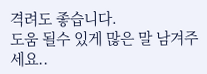격려도 좋습니다.
도움 될수 있게 많은 말 남겨주세요..